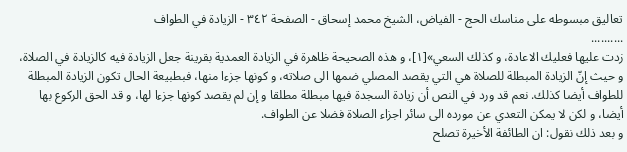تعاليق مبسوطه على مناسك الحج - الفياض، الشيخ محمد إسحاق - الصفحة ٣٤٢ - الزيادة في الطواف
..........
زدت عليها فعليك الاعادة، و كذلك السعي»[١]، و هذه الصحيحة ظاهرة في الزيادة العمدية بقرينة جعل الزيادة فيه كالزيادة في الصلاة، و حيث إنّ الزيادة المبطلة للصلاة هي التي يقصد المصلي ضمها الى صلاته، و كونها جزءا منها، فبطبيعة الحال تكون الزيادة المبطلة للطواف أيضا كذلك. نعم قد ورد في النص أن زيادة السجدة فيها مبطلة مطلقا و إن لم يقصد كونها جزءا لها، و قد الحق الركوع بها أيضا، و لكن لا يمكن التعدي عن مورده الى سائر اجزاء الصلاة فضلا عن الطواف.
و بعد ذلك نقول: ان الطائفة الأخيرة تصلح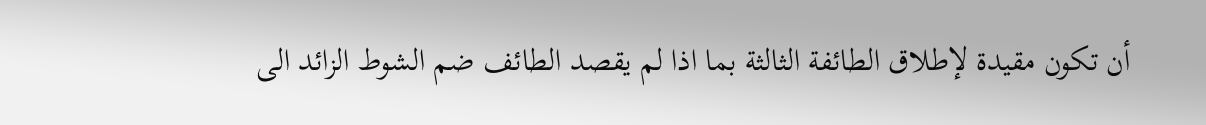أن تكون مقيدة لإطلاق الطائفة الثالثة بما اذا لم يقصد الطائف ضم الشوط الزائد الى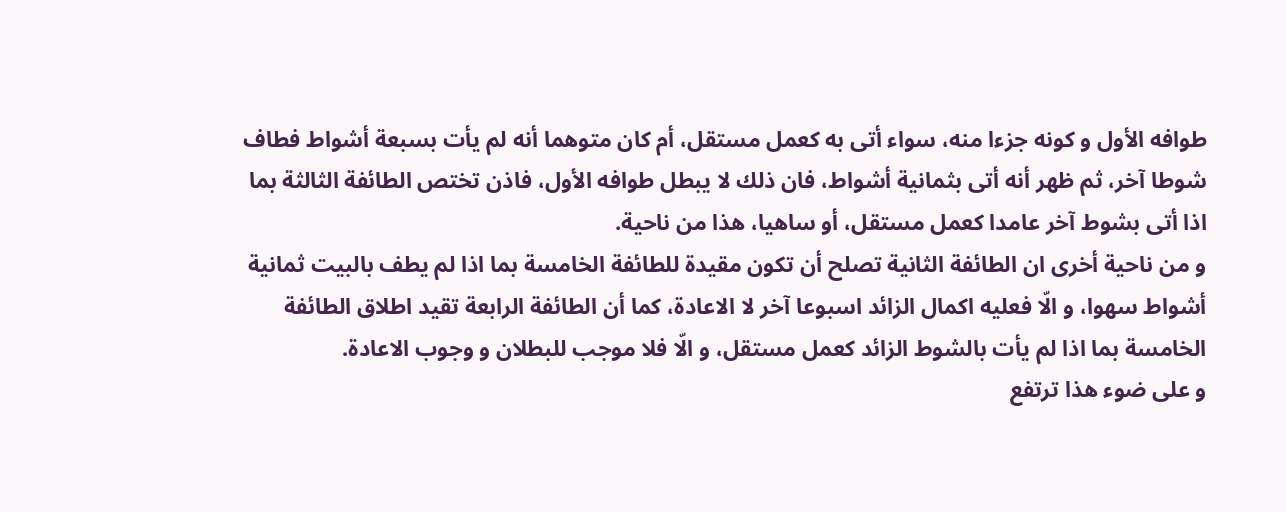طوافه الأول و كونه جزءا منه، سواء أتى به كعمل مستقل، أم كان متوهما أنه لم يأت بسبعة أشواط فطاف شوطا آخر، ثم ظهر أنه أتى بثمانية أشواط، فان ذلك لا يبطل طوافه الأول، فاذن تختص الطائفة الثالثة بما اذا أتى بشوط آخر عامدا كعمل مستقل، أو ساهيا، هذا من ناحية.
و من ناحية أخرى ان الطائفة الثانية تصلح أن تكون مقيدة للطائفة الخامسة بما اذا لم يطف بالبيت ثمانية أشواط سهوا، و الّا فعليه اكمال الزائد اسبوعا آخر لا الاعادة، كما أن الطائفة الرابعة تقيد اطلاق الطائفة الخامسة بما اذا لم يأت بالشوط الزائد كعمل مستقل، و الّا فلا موجب للبطلان و وجوب الاعادة.
و على ضوء هذا ترتفع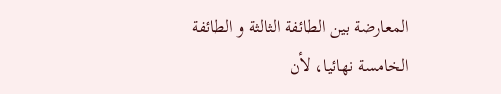المعارضة بين الطائفة الثالثة و الطائفة الخامسة نهائيا، لأن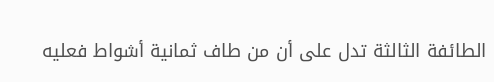الطائفة الثالثة تدل على أن من طاف ثمانية أشواط فعليه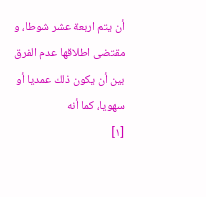أن يتم اربعة عشر شوطا، و مقتضى اطلاقها عدم الفرق بين أن يكون ذلك عمديا أو سهويا، كما أنه
[١]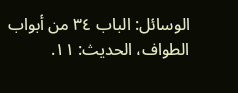الوسائل: الباب ٣٤ من أبواب الطواف، الحديث: ١١.